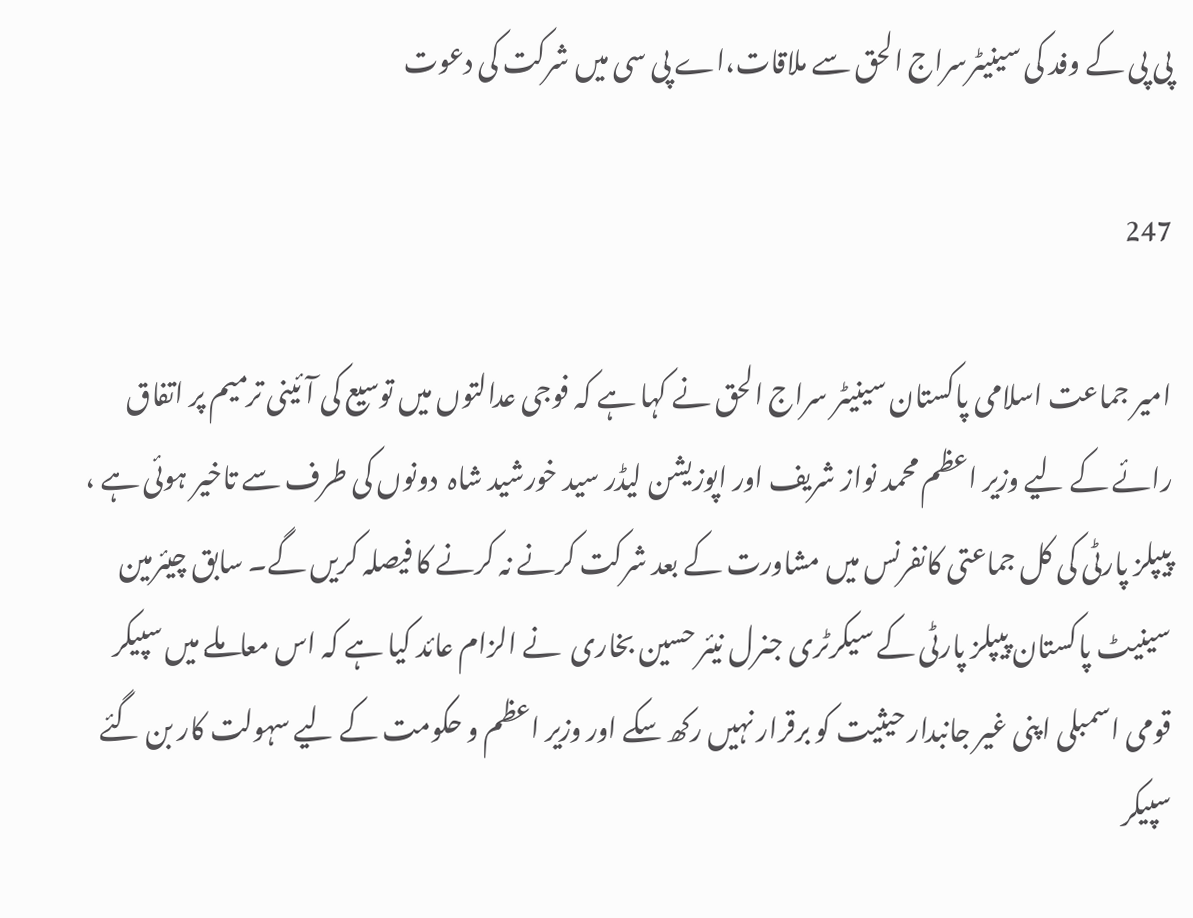پی پی کے وفد کی سینیٹرسراج الحق سے ملاقات،اے پی سی میں شرکت کی دعوت

247

امیر جماعت اسلامی پاکستان سینیٹر سراج الحق نے کہا ہے کہ فوجی عدالتوں میں توسیع کی آئینی ترمیم پر اتفاق رائے کے لیے وزیر اعظم محمد نواز شریف اور اپوزیشن لیڈر سید خورشید شاہ  دونوں کی طرف سے تاخیر ہوئی ہے ، پیپلز پارٹی کی کل جماعتی کانفرنس میں مشاورت کے بعد شرکت کرنے نہ کرنے کا فیصلہ کریں گے۔ سابق چیئرمین سینیٹ پاکستان پیپلز پارٹی کے سیکرٹری جنرل نیئر حسین بخاری  نے الزام عائد کیا ہے کہ اس معاملے میں سپیکر قومی اسمبلی اپنی غیر جانبدار حیثیت کو برقرار نہیں رکھ سکے اور وزیر اعظم و حکومت کے لیے سہولت کار بن گئے سپیکر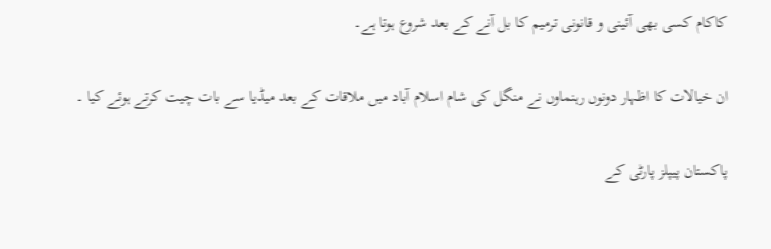کاکام کسی بھی آئینی و قانونی ترمیم کا بل آنے کے بعد شروع ہوتا ہے۔

ان خیالات کا اظہار دونوں رہنماوں نے منگل کی شام اسلام آباد میں ملاقات کے بعد میڈیا سے بات چیت کرتے ہوئے کیا ۔

پاکستان پیپلز پارٹی کے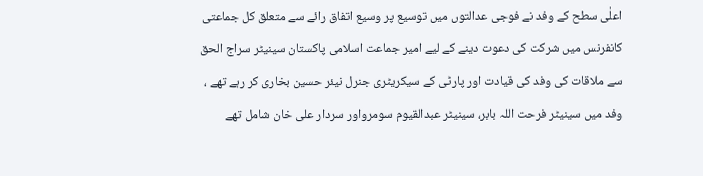اعلٰی سطح کے وفد نے فوجی عدالتوں میں توسیع پر وسیع اتفاق رائے سے متعلق کل جماعتی کانفرنس میں شرکت کی دعوت دینے کے لیے امیر جماعت اسلامی پاکستان سینیٹر سراج الحق سے ملاقات کی وفد کی قیادت اور پارٹی کے سیکریٹری جنرل نیئر حسین بخاری کر رہے تھے ، وفد میں سینیٹر فرحت اللہ بابر، سینیٹر عبدالقیوم سومرواور سردار علی خان شامل تھے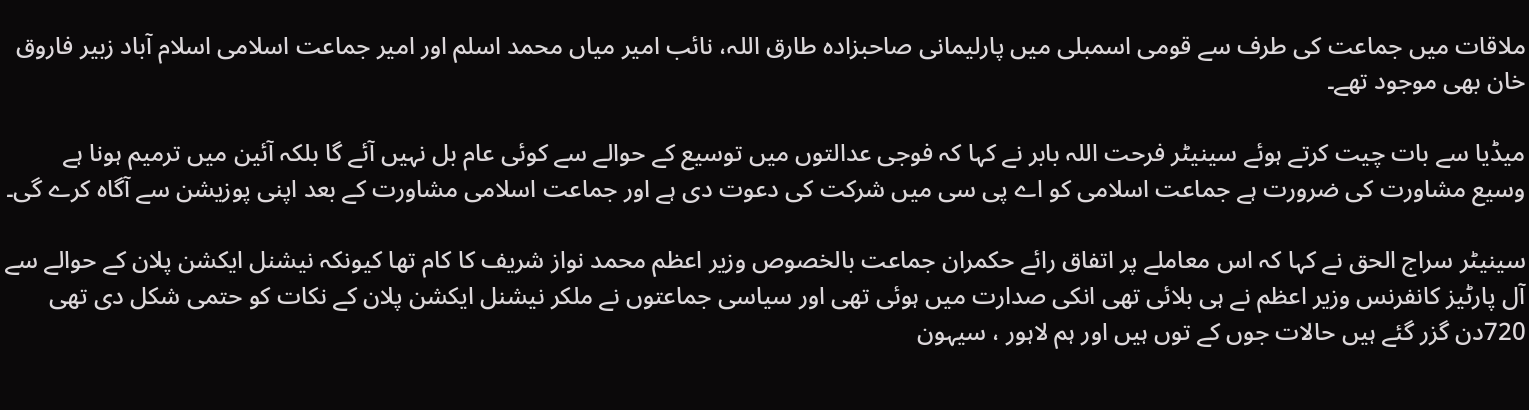ملاقات میں جماعت کی طرف سے قومی اسمبلی میں پارلیمانی صاحبزادہ طارق اللہ، نائب امیر میاں محمد اسلم اور امیر جماعت اسلامی اسلام آباد زبیر فاروق خان بھی موجود تھے۔

میڈیا سے بات چیت کرتے ہوئے سینیٹر فرحت اللہ بابر نے کہا کہ فوجی عدالتوں میں توسیع کے حوالے سے کوئی عام بل نہیں آئے گا بلکہ آئین میں ترمیم ہونا ہے وسیع مشاورت کی ضرورت ہے جماعت اسلامی کو اے پی سی میں شرکت کی دعوت دی ہے اور جماعت اسلامی مشاورت کے بعد اپنی پوزیشن سے آگاہ کرے گی۔

سینیٹر سراج الحق نے کہا کہ اس معاملے پر اتفاق رائے حکمران جماعت بالخصوص وزیر اعظم محمد نواز شریف کا کام تھا کیونکہ نیشنل ایکشن پلان کے حوالے سے آل پارٹیز کانفرنس وزیر اعظم نے ہی بلائی تھی انکی صدارت میں ہوئی تھی اور سیاسی جماعتوں نے ملکر نیشنل ایکشن پلان کے نکات کو حتمی شکل دی تھی 720دن گزر گئے ہیں حالات جوں کے توں ہیں اور ہم لاہور ، سیہون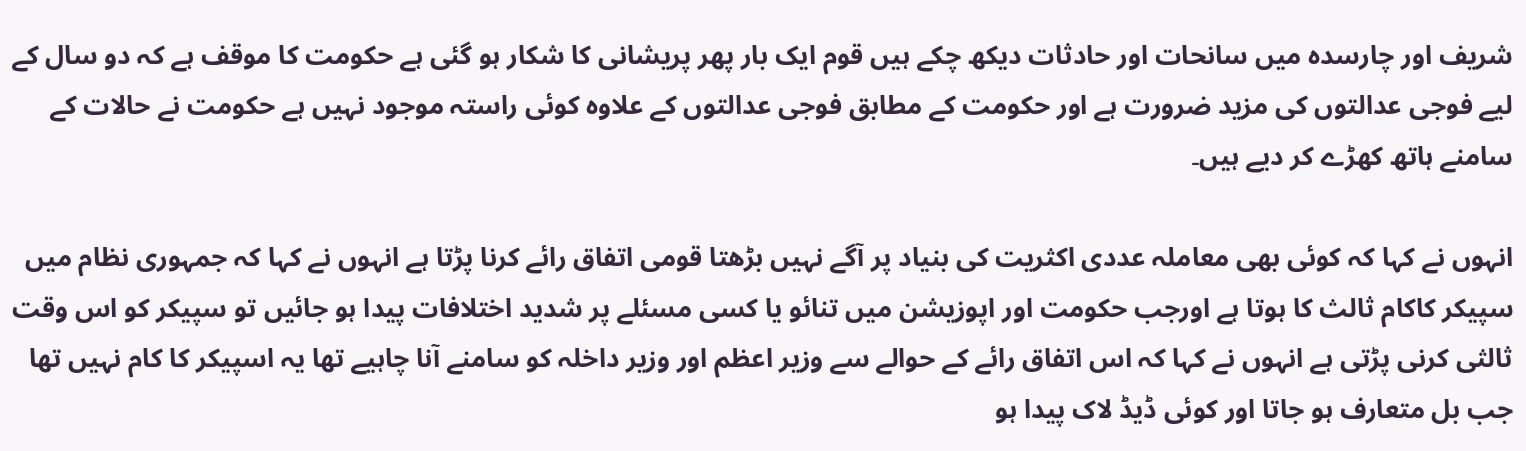شریف اور چارسدہ میں سانحات اور حادثات دیکھ چکے ہیں قوم ایک بار پھر پریشانی کا شکار ہو گئی ہے حکومت کا موقف ہے کہ دو سال کے لیے فوجی عدالتوں کی مزید ضرورت ہے اور حکومت کے مطابق فوجی عدالتوں کے علاوہ کوئی راستہ موجود نہیں ہے حکومت نے حالات کے سامنے ہاتھ کھڑے کر دیے ہیں۔

انہوں نے کہا کہ کوئی بھی معاملہ عددی اکثریت کی بنیاد پر آگے نہیں بڑھتا قومی اتفاق رائے کرنا پڑتا ہے انہوں نے کہا کہ جمہوری نظام میں سپیکر کاکام ثالث کا ہوتا ہے اورجب حکومت اور اپوزیشن میں تنائو یا کسی مسئلے پر شدید اختلافات پیدا ہو جائیں تو سپیکر کو اس وقت ثالثی کرنی پڑتی ہے انہوں نے کہا کہ اس اتفاق رائے کے حوالے سے وزیر اعظم اور وزیر داخلہ کو سامنے آنا چاہیے تھا یہ اسپیکر کا کام نہیں تھا جب بل متعارف ہو جاتا اور کوئی ڈیڈ لاک پیدا ہو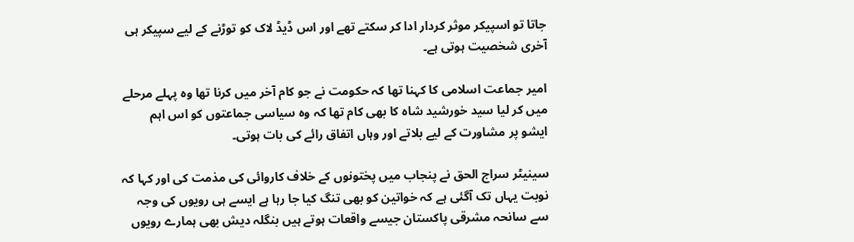جاتا تو اسپیکر موثر کردار ادا کر سکتے تھے اور اس ڈیڈ لاک کو توڑنے کے لیے سپیکر ہی آخری شخصیت ہوتی ہے۔

امیر جماعت اسلامی کا کہنا تھا کہ حکومت نے جو کام آخر میں کرنا تھا وہ پہلے مرحلے میں کر لیا سید خورشید شاہ کا بھی کام تھا کہ وہ سیاسی جماعتوں کو اس اہم ایشو پر مشاورت کے لیے بلاتے اور وہاں اتفاق رائے کی بات ہوتی۔

سینیٹر سراج الحق نے پنجاب میں پختونوں کے خلاف کاروائی کی مذمت کی اور کہا کہ نوبت یہاں تک آگئی ہے کہ خواتین کو بھی تنگ کیا جا رہا ہے ایسے ہی رویوں کی وجہ سے سانحہ مشرقی پاکستان جیسے واقعات ہوتے ہیں بنگلہ دیش بھی ہمارے رویوں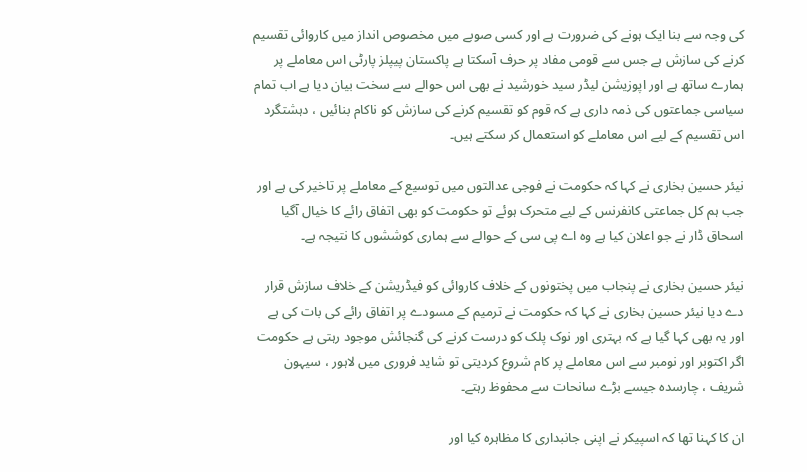کی وجہ سے بنا ایک ہونے کی ضرورت ہے اور کسی صوبے میں مخصوص انداز میں کاروائی تقسیم کرنے کی سازش ہے جس سے قومی مفاد پر حرف آسکتا ہے پاکستان پیپلز پارٹی اس معاملے پر ہمارے ساتھ ہے اور اپوزیشن لیڈر سید خورشید نے بھی اس حوالے سے سخت بیان دیا ہے اب تمام سیاسی جماعتوں کی ذمہ داری ہے کہ قوم کو تقسیم کرنے کی سازش کو ناکام بنائیں ، دہشتگرد اس تقسیم کے لیے اس معاملے کو استعمال کر سکتے ہیں۔

نیئر حسین بخاری نے کہا کہ حکومت نے فوجی عدالتوں میں توسیع کے معاملے پر تاخیر کی ہے اور جب ہم کل جماعتی کانفرنس کے لیے متحرک ہوئے تو حکومت کو بھی اتفاق رائے کا خیال آگیا اسحاق ڈار نے جو اعلان کیا ہے وہ اے پی سی کے حوالے سے ہماری کوششوں کا نتیجہ ہے۔

نیئر حسین بخاری نے پنجاب میں پختونوں کے خلاف کاروائی کو فیڈریشن کے خلاف سازش قرار دے دیا نیئر حسین بخاری نے کہا کہ حکومت نے ترمیم کے مسودے پر اتفاق رائے کی بات کی ہے اور یہ بھی کہا گیا ہے کہ بہتری اور نوک پلک کو درست کرنے کی گنجائش موجود رہتی ہے حکومت اگر اکتوبر اور نومبر سے اس معاملے پر کام شروع کردیتی تو شاید فروری میں لاہور ، سیہون شریف ، چارسدہ جیسے بڑے سانحات سے محفوظ رہتے۔

ان کا کہنا تھا کہ اسپیکر نے اپنی جانبداری کا مظاہرہ کیا اور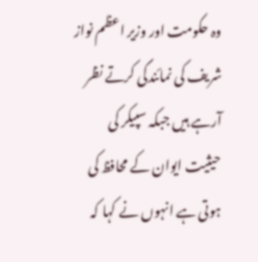وہ حکومت اور وزیر اعظم نواز شریف کی نمائندگی کرتے نظر آرہے ہیں جبکہ سپیکر کی حیثیت ایوان کے محافظ کی ہوتی ہے انہوں نے کہا کہ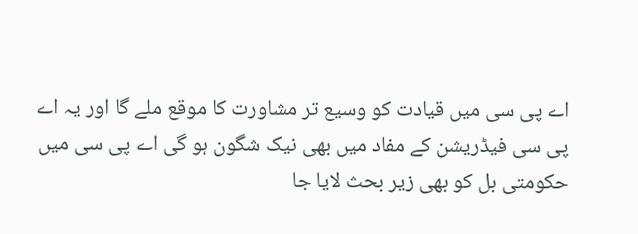اے پی سی میں قیادت کو وسیع تر مشاورت کا موقع ملے گا اور یہ اے پی سی فیڈریشن کے مفاد میں بھی نیک شگون ہو گی اے پی سی میں حکومتی بل کو بھی زیر بحث لایا جا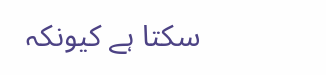سکتا ہے کیونکہ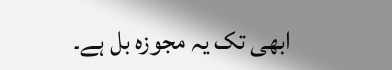ابھی تک یہ مجوزہ بل ہے۔